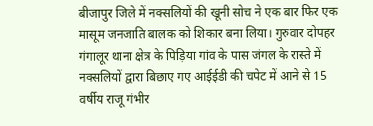बीजापुर जिले में नक्सलियों की खूनी सोच ने एक बार फिर एक मासूम जनजाति बालक को शिकार बना लिया। गुरुवार दोपहर गंगालूर थाना क्षेत्र के पिड़िया गांव के पास जंगल के रास्ते में नक्सलियों द्वारा बिछाए गए आईईडी की चपेट में आने से 15 वर्षीय राजू गंभीर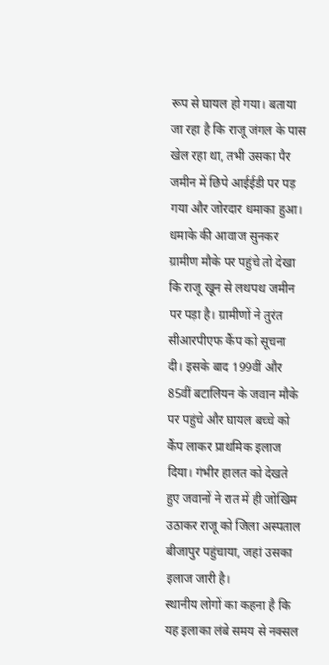रूप से घायल हो गया। बताया जा रहा है कि राजू जंगल के पास खेल रहा था, तभी उसका पैर जमीन में छिपे आईईडी पर पड़ गया और जोरदार धमाका हुआ।
धमाके की आवाज सुनकर ग्रामीण मौके पर पहुंचे तो देखा कि राजू खून से लथपथ जमीन पर पड़ा है। ग्रामीणों ने तुरंत सीआरपीएफ कैंप को सूचना दी। इसके बाद 199वीं और 85वीं बटालियन के जवान मौके पर पहुंचे और घायल बच्चे को कैंप लाकर प्राथमिक इलाज दिया। गंभीर हालत को देखते हुए जवानों ने रात में ही जोखिम उठाकर राजू को जिला अस्पताल बीजापुर पहुंचाया, जहां उसका इलाज जारी है।
स्थानीय लोगों का कहना है कि यह इलाका लंबे समय से नक्सल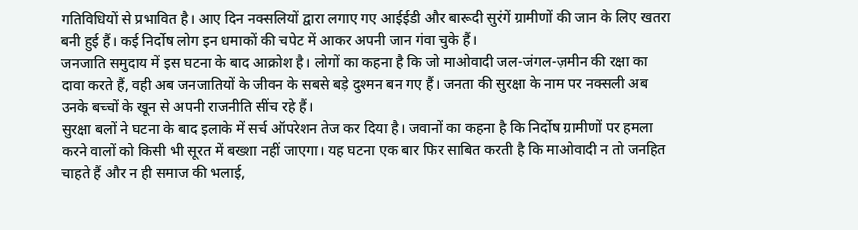गतिविधियों से प्रभावित है। आए दिन नक्सलियों द्वारा लगाए गए आईईडी और बारूदी सुरंगें ग्रामीणों की जान के लिए खतरा बनी हुई हैं। कई निर्दोष लोग इन धमाकों की चपेट में आकर अपनी जान गंवा चुके हैं।
जनजाति समुदाय में इस घटना के बाद आक्रोश है। लोगों का कहना है कि जो माओवादी जल-जंगल-ज़मीन की रक्षा का दावा करते हैं, वही अब जनजातियों के जीवन के सबसे बड़े दुश्मन बन गए हैं। जनता की सुरक्षा के नाम पर नक्सली अब उनके बच्चों के खून से अपनी राजनीति सींच रहे हैं।
सुरक्षा बलों ने घटना के बाद इलाके में सर्च ऑपरेशन तेज कर दिया है। जवानों का कहना है कि निर्दोष ग्रामीणों पर हमला करने वालों को किसी भी सूरत में बख्शा नहीं जाएगा। यह घटना एक बार फिर साबित करती है कि माओवादी न तो जनहित चाहते हैं और न ही समाज की भलाई,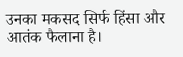उनका मकसद सिर्फ हिंसा और आतंक फैलाना है।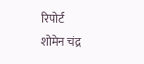रिपोर्ट
शोमेन चंद्र